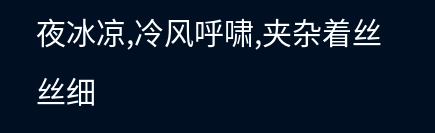夜冰凉,冷风呼啸,夹杂着丝丝细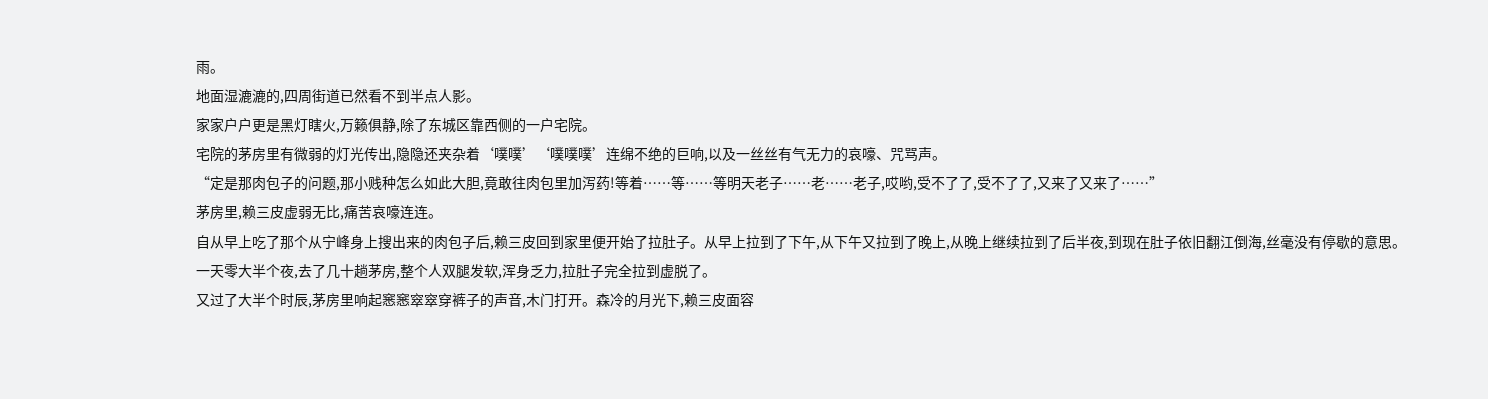雨。
地面湿漉漉的,四周街道已然看不到半点人影。
家家户户更是黑灯瞎火,万籁俱静,除了东城区靠西侧的一户宅院。
宅院的茅房里有微弱的灯光传出,隐隐还夹杂着‘噗噗’‘噗噗噗’连绵不绝的巨响,以及一丝丝有气无力的哀嚎、咒骂声。
“定是那肉包子的问题,那小贱种怎么如此大胆,竟敢往肉包里加泻药!等着……等……等明天老子……老……老子,哎哟,受不了了,受不了了,又来了又来了……”
茅房里,赖三皮虚弱无比,痛苦哀嚎连连。
自从早上吃了那个从宁峰身上搜出来的肉包子后,赖三皮回到家里便开始了拉肚子。从早上拉到了下午,从下午又拉到了晚上,从晚上继续拉到了后半夜,到现在肚子依旧翻江倒海,丝毫没有停歇的意思。
一天零大半个夜,去了几十趟茅房,整个人双腿发软,浑身乏力,拉肚子完全拉到虚脱了。
又过了大半个时辰,茅房里响起窸窸窣窣穿裤子的声音,木门打开。森冷的月光下,赖三皮面容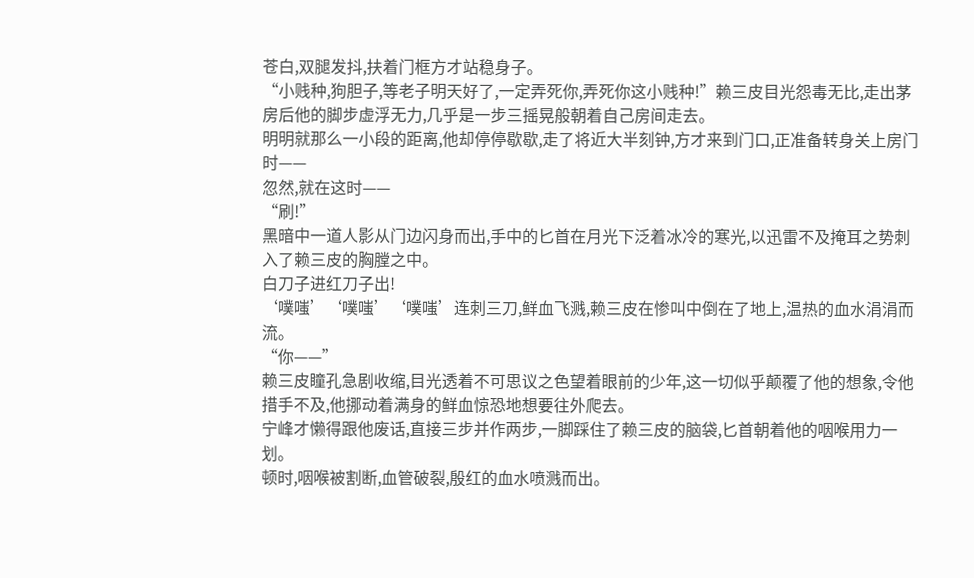苍白,双腿发抖,扶着门框方才站稳身子。
“小贱种,狗胆子,等老子明天好了,一定弄死你,弄死你这小贱种!”赖三皮目光怨毒无比,走出茅房后他的脚步虚浮无力,几乎是一步三摇晃般朝着自己房间走去。
明明就那么一小段的距离,他却停停歇歇,走了将近大半刻钟,方才来到门口,正准备转身关上房门时——
忽然,就在这时——
“刷!”
黑暗中一道人影从门边闪身而出,手中的匕首在月光下泛着冰冷的寒光,以迅雷不及掩耳之势刺入了赖三皮的胸膛之中。
白刀子进红刀子出!
‘噗嗤’‘噗嗤’‘噗嗤’连刺三刀,鲜血飞溅,赖三皮在惨叫中倒在了地上,温热的血水涓涓而流。
“你——”
赖三皮瞳孔急剧收缩,目光透着不可思议之色望着眼前的少年,这一切似乎颠覆了他的想象,令他措手不及,他挪动着满身的鲜血惊恐地想要往外爬去。
宁峰才懒得跟他废话,直接三步并作两步,一脚踩住了赖三皮的脑袋,匕首朝着他的咽喉用力一划。
顿时,咽喉被割断,血管破裂,殷红的血水喷溅而出。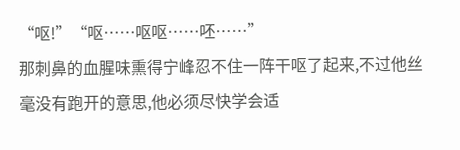“呕!”“呕……呕呕……呸……”
那刺鼻的血腥味熏得宁峰忍不住一阵干呕了起来,不过他丝毫没有跑开的意思,他必须尽快学会适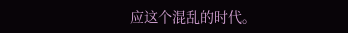应这个混乱的时代。